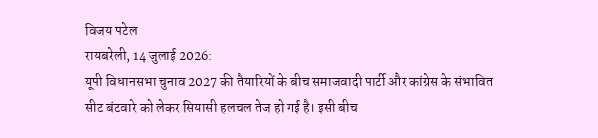विजय पटेल
रायबरेली, 14 जुलाई 2026:
यूपी विधानसभा चुनाव 2027 की तैयारियों के बीच समाजवादी पार्टी और कांग्रेस के संभावित सीट बंटवारे को लेकर सियासी हलचल तेज हो गई है। इसी बीच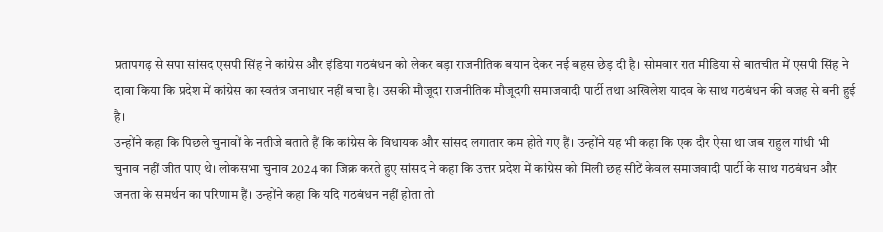प्रतापगढ़ से सपा सांसद एसपी सिंह ने कांग्रेस और इंडिया गठबंधन को लेकर बड़ा राजनीतिक बयान देकर नई बहस छेड़ दी है। सोमवार रात मीडिया से बातचीत में एसपी सिंह ने दावा किया कि प्रदेश में कांग्रेस का स्वतंत्र जनाधार नहीं बचा है। उसकी मौजूदा राजनीतिक मौजूदगी समाजवादी पार्टी तथा अखिलेश यादव के साथ गठबंधन की वजह से बनी हुई है।
उन्होंने कहा कि पिछले चुनावों के नतीजे बताते हैं कि कांग्रेस के विधायक और सांसद लगातार कम होते गए हैं। उन्होंने यह भी कहा कि एक दौर ऐसा था जब राहुल गांधी भी चुनाव नहीं जीत पाए थे। लोकसभा चुनाव 2024 का जिक्र करते हुए सांसद ने कहा कि उत्तर प्रदेश में कांग्रेस को मिली छह सीटें केवल समाजवादी पार्टी के साथ गठबंधन और जनता के समर्थन का परिणाम हैं। उन्होंने कहा कि यदि गठबंधन नहीं होता तो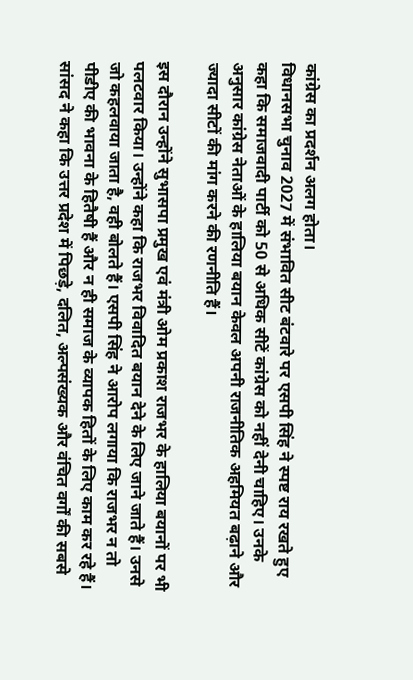कांग्रेस का प्रदर्शन अलग होता।
विधानसभा चुनाव 2027 में संभावित सीट बंटवारे पर एसपी सिंह ने स्पष्ट राय रखते हुए कहा कि समाजवादी पार्टी को 50 से अधिक सीटें कांग्रेस को नहीं देनी चाहिए। उनके अनुसार कांग्रेस नेताओं के हालिया बयान केवल अपनी राजनीतिक अहमियत बढ़ाने और ज्यादा सीटों की मांग करने की रणनीति हैं।

इस दौरान उन्होंने सुभासपा प्रमुख एवं मंत्री ओम प्रकाश राजभर के हालिया बयानों पर भी पलटवार किया। उन्होंने कहा कि राजभर विवादित बयान देने के लिए जाने जाते हैं। उनसे जो कहलवाया जाता है, वही बोलते हैं। एसपी सिंह ने आरोप लगाया कि राजभर न तो पीडीए की भावना के हितैषी हैं और न ही समाज के व्यापक हितों के लिए काम कर रहे हैं।
सांसद ने कहा कि उत्तर प्रदेश में पिछड़े, दलित, अल्पसंख्यक और वंचित वर्गों की सबसे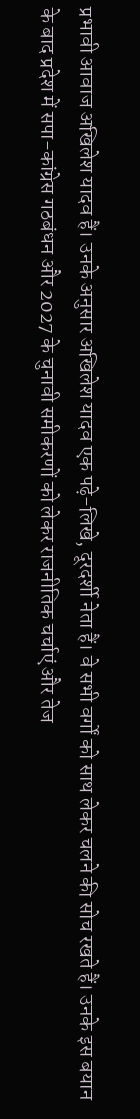प्रभावी आवाज अखिलेश यादव हैं। उनके अनुसार अखिलेश यादव एक पढ़े-लिखे, दूरदर्शी नेता हैं। वे सभी वर्गों को साथ लेकर चलने की सोच रखते हैं। उनके इस बयान के बाद प्रदेश में सपा-कांग्रेस गठबंधन और 2027 के चुनावी समीकरणों को लेकर राजनीतिक चर्चाएं और तेज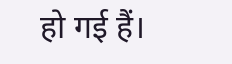हो गई हैं।